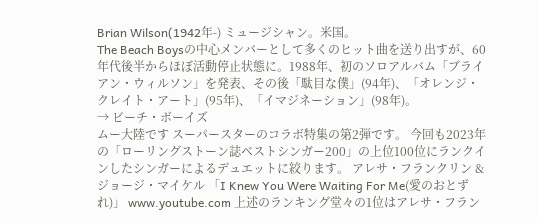Brian Wilson(1942年-) ミュージシャン。米国。
The Beach Boysの中心メンバーとして多くのヒット曲を送り出すが、60年代後半からほぼ活動停止状態に。1988年、初のソロアルバム「ブライアン・ウィルソン」を発表、その後「駄目な僕」(94年)、「オレンジ・クレイト・アート」(95年)、「イマジネーション」(98年)。
→ ビーチ・ボーイズ
ムー大陸です スーパースターのコラボ特集の第2弾です。 今回も2023年の「ローリングストーン誌ベストシンガー200」の上位100位にランクインしたシンガーによるデュエットに絞ります。 アレサ・フランクリン &ジョージ・マイケル 「I Knew You Were Waiting For Me(愛のおとずれ)」 www.youtube.com 上述のランキング堂々の1位はアレサ・フラン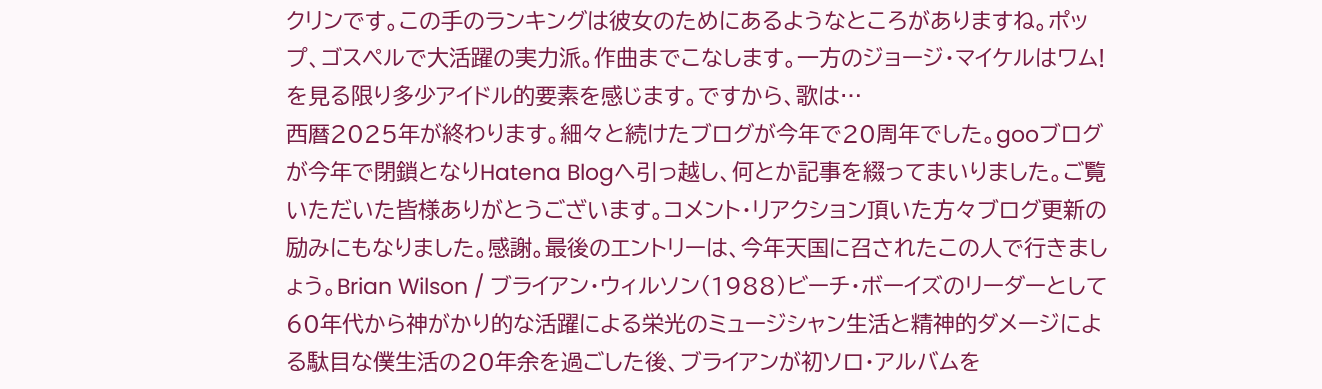クリンです。この手のランキングは彼女のためにあるようなところがありますね。ポップ、ゴスペルで大活躍の実力派。作曲までこなします。一方のジョージ・マイケルはワム!を見る限り多少アイドル的要素を感じます。ですから、歌は…
西暦2025年が終わります。細々と続けたブログが今年で20周年でした。gooブログが今年で閉鎖となりHatena Blogへ引っ越し、何とか記事を綴ってまいりました。ご覧いただいた皆様ありがとうございます。コメント・リアクション頂いた方々ブログ更新の励みにもなりました。感謝。最後のエントリーは、今年天国に召されたこの人で行きましょう。Brian Wilson / ブライアン・ウィルソン(1988)ビーチ・ボーイズのリーダーとして60年代から神がかり的な活躍による栄光のミュージシャン生活と精神的ダメージによる駄目な僕生活の20年余を過ごした後、ブライアンが初ソロ・アルバムを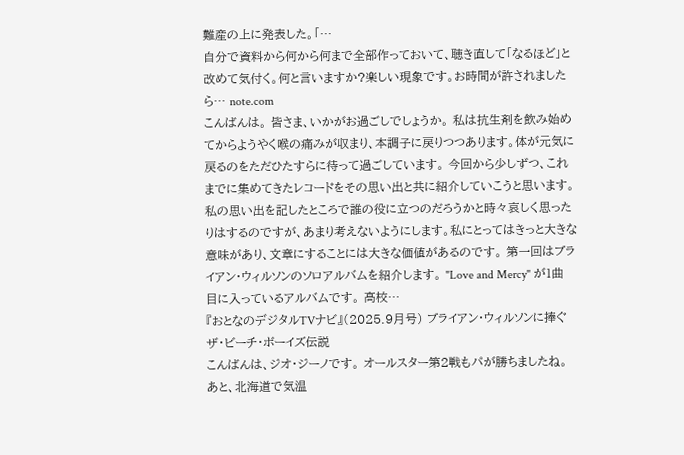難産の上に発表した。「…
自分で資料から何から何まで全部作っておいて、聴き直して「なるほど」と改めて気付く。何と言いますか?楽しい現象です。お時間が許されましたら… note.com
こんばんは。 皆さま、いかがお過ごしでしょうか。 私は抗生剤を飲み始めてからようやく喉の痛みが収まり、本調子に戻りつつあります。体が元気に戻るのをただひたすらに待って過ごしています。 今回から少しずつ、これまでに集めてきたレコードをその思い出と共に紹介していこうと思います。私の思い出を記したところで誰の役に立つのだろうかと時々哀しく思ったりはするのですが、あまり考えないようにします。私にとってはきっと大きな意味があり、文章にすることには大きな価値があるのです。 第一回はブライアン・ウィルソンのソロアルバムを紹介します。 "Love and Mercy" が1曲目に入っているアルバムです。 高校…
『おとなのデジタルTVナビ』(2025.9月号) ブライアン・ウィルソンに捧ぐ ザ・ビーチ・ボーイズ伝説
こんばんは、ジオ・ジーノです。 オールスター第2戦もパが勝ちましたね。 あと、北海道で気温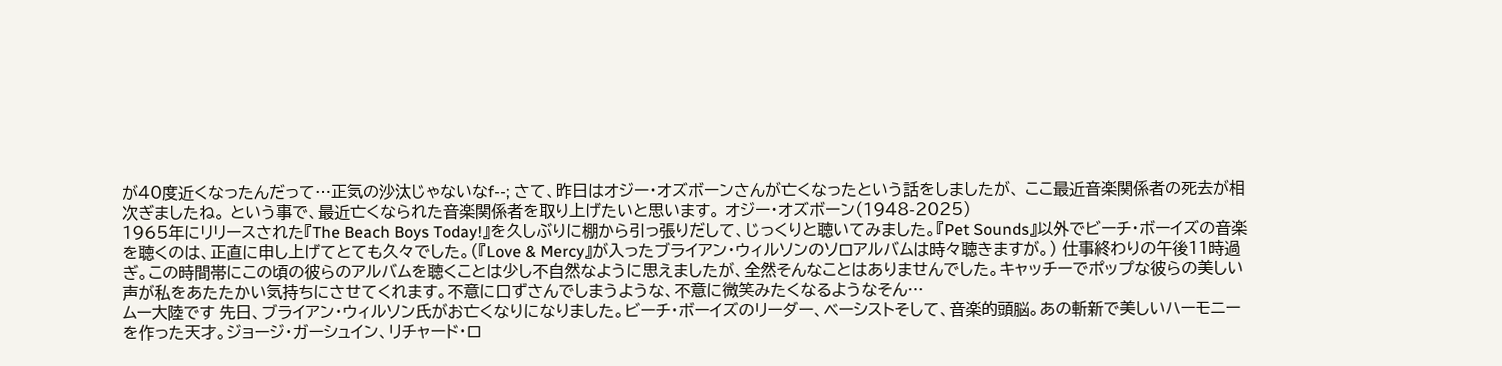が40度近くなったんだって…正気の沙汰じゃないなf--; さて、昨日はオジー・オズボーンさんが亡くなったという話をしましたが、 ここ最近音楽関係者の死去が相次ぎましたね。 という事で、最近亡くなられた音楽関係者を取り上げたいと思います。 オジー・オズボーン(1948-2025)
1965年にリリースされた『The Beach Boys Today!』を久しぶりに棚から引っ張りだして、じっくりと聴いてみました。『Pet Sounds』以外でビーチ・ボーイズの音楽を聴くのは、正直に申し上げてとても久々でした。(『Love & Mercy』が入ったブライアン・ウィルソンのソロアルバムは時々聴きますが。) 仕事終わりの午後11時過ぎ。この時間帯にこの頃の彼らのアルバムを聴くことは少し不自然なように思えましたが、全然そんなことはありませんでした。キャッチーでポップな彼らの美しい声が私をあたたかい気持ちにさせてくれます。不意に口ずさんでしまうような、不意に微笑みたくなるようなそん…
ムー大陸です 先日、ブライアン・ウィルソン氏がお亡くなりになりました。ビーチ・ボーイズのリーダー、ベーシストそして、音楽的頭脳。あの斬新で美しいハーモニーを作った天才。ジョージ・ガーシュイン、リチャード・ロ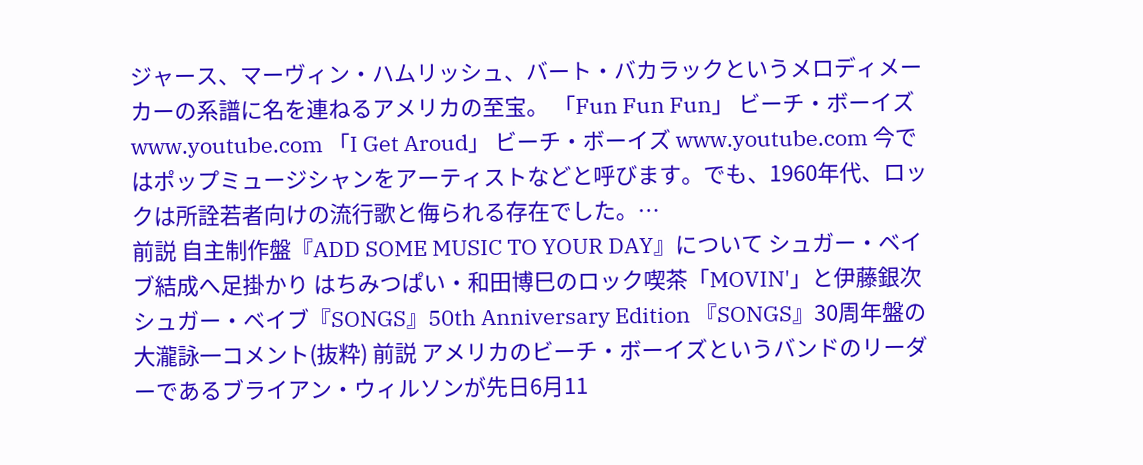ジャース、マーヴィン・ハムリッシュ、バート・バカラックというメロディメーカーの系譜に名を連ねるアメリカの至宝。 「Fun Fun Fun」 ビーチ・ボーイズ www.youtube.com 「I Get Aroud」 ビーチ・ボーイズ www.youtube.com 今ではポップミュージシャンをアーティストなどと呼びます。でも、1960年代、ロックは所詮若者向けの流行歌と侮られる存在でした。…
前説 自主制作盤『ADD SOME MUSIC TO YOUR DAY』について シュガー・ベイブ結成へ足掛かり はちみつぱい・和田博巳のロック喫茶「MOVIN'」と伊藤銀次 シュガー・ベイブ『SONGS』50th Anniversary Edition 『SONGS』30周年盤の大瀧詠一コメント(抜粋) 前説 アメリカのビーチ・ボーイズというバンドのリーダーであるブライアン・ウィルソンが先日6月11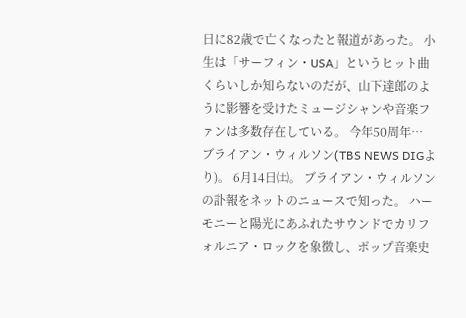日に82歳で亡くなったと報道があった。 小生は「サーフィン・USA」というヒット曲くらいしか知らないのだが、山下達郎のように影響を受けたミュージシャンや音楽ファンは多数存在している。 今年50周年…
ブライアン・ウィルソン(TBS NEWS DIGより)。 6月14日㈯。 ブライアン・ウィルソンの訃報をネットのニュースで知った。 ハーモニーと陽光にあふれたサウンドでカリフォルニア・ロックを象徴し、ポップ音楽史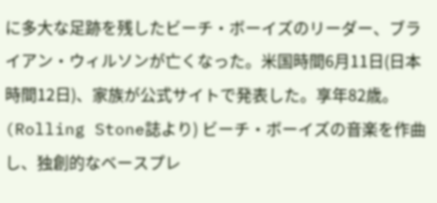に多大な足跡を残したビーチ・ボーイズのリーダー、ブライアン・ウィルソンが亡くなった。米国時間6月11日(日本時間12日)、家族が公式サイトで発表した。享年82歳。(Rolling Stone誌より) ビーチ・ボーイズの音楽を作曲し、独創的なベースプレ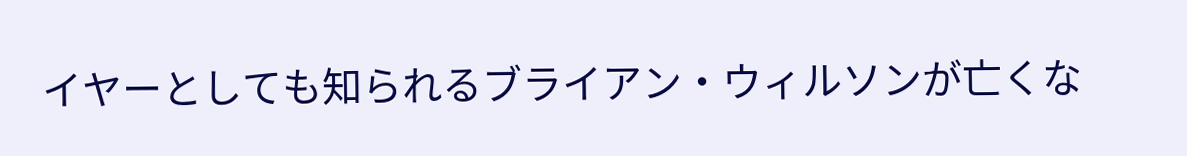イヤーとしても知られるブライアン・ウィルソンが亡くな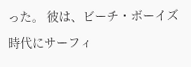った。 彼は、ビーチ・ボーイズ時代にサーフィ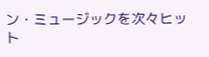ン・ミュージックを次々ヒット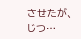させたが、じつ…